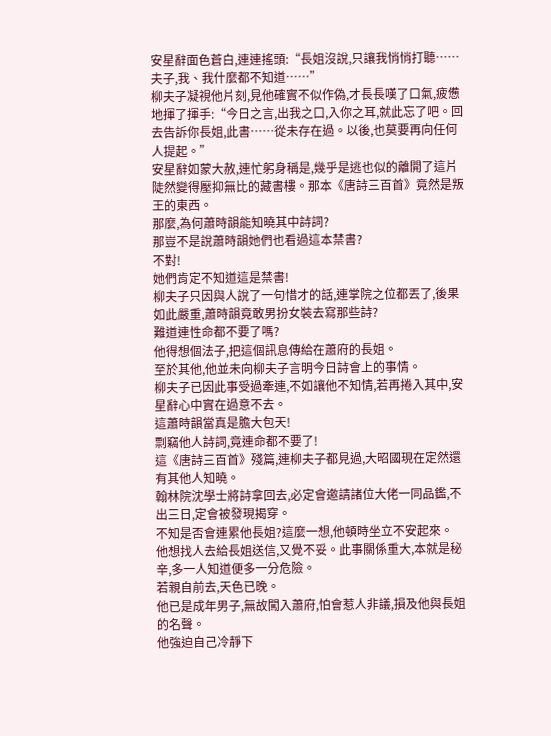安星辭面色蒼白,連連搖頭:“長姐沒說,只讓我悄悄打聽……夫子,我、我什麼都不知道……”
柳夫子凝視他片刻,見他確實不似作偽,才長長嘆了口氣,疲憊地揮了揮手:“今日之言,出我之口,入你之耳,就此忘了吧。回去告訴你長姐,此書……從未存在過。以後,也莫要再向任何人提起。”
安星辭如蒙大赦,連忙躬身稱是,幾乎是逃也似的離開了這片陡然變得壓抑無比的藏書樓。那本《唐詩三百首》竟然是叛王的東西。
那麼,為何蕭時韻能知曉其中詩詞?
那豈不是說蕭時韻她們也看過這本禁書?
不對!
她們肯定不知道這是禁書!
柳夫子只因與人說了一句惜才的話,連掌院之位都丟了,後果如此嚴重,蕭時韻竟敢男扮女裝去寫那些詩?
難道連性命都不要了嗎?
他得想個法子,把這個訊息傳給在蕭府的長姐。
至於其他,他並未向柳夫子言明今日詩會上的事情。
柳夫子已因此事受過牽連,不如讓他不知情,若再捲入其中,安星辭心中實在過意不去。
這蕭時韻當真是膽大包天!
剽竊他人詩詞,竟連命都不要了!
這《唐詩三百首》殘篇,連柳夫子都見過,大昭國現在定然還有其他人知曉。
翰林院沈學士將詩拿回去,必定會邀請諸位大佬一同品鑑,不出三日,定會被發現揭穿。
不知是否會連累他長姐?這麼一想,他頓時坐立不安起來。
他想找人去給長姐送信,又覺不妥。此事關係重大,本就是秘辛,多一人知道便多一分危險。
若親自前去,天色已晚。
他已是成年男子,無故闖入蕭府,怕會惹人非議,損及他與長姐的名聲。
他強迫自己冷靜下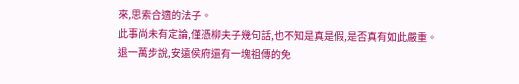來,思索合適的法子。
此事尚未有定論,僅憑柳夫子幾句話,也不知是真是假,是否真有如此嚴重。
退一萬步說,安遠侯府還有一塊祖傳的免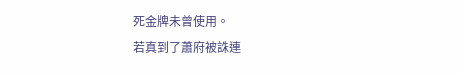死金牌未曾使用。
若真到了蕭府被誅連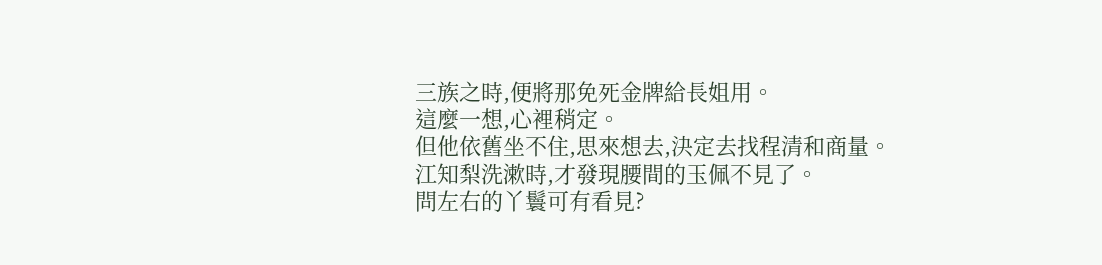三族之時,便將那免死金牌給長姐用。
這麼一想,心裡稍定。
但他依舊坐不住,思來想去,決定去找程清和商量。
江知梨洗漱時,才發現腰間的玉佩不見了。
問左右的丫鬟可有看見?